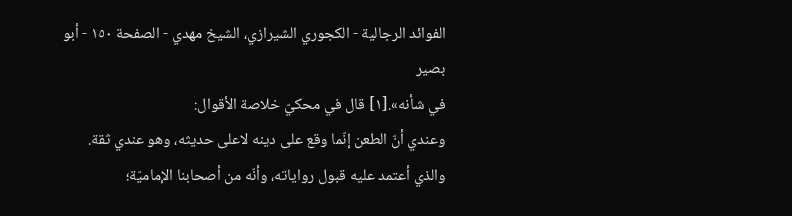الفوائد الرجالية - الكجوري الشيرازي، الشيخ مهدي - الصفحة ١٥٠ - أبو بصير
في شأنه».[١] قال في محكيّ خلاصة الأقوال:
وعندي أنّ الطعن إنّما وقع على دينه لاعلى حديثه، وهو عندي ثقة. والذي أعتمد عليه قبول رواياته، وأنّه من أصحابنا الإماميّة؛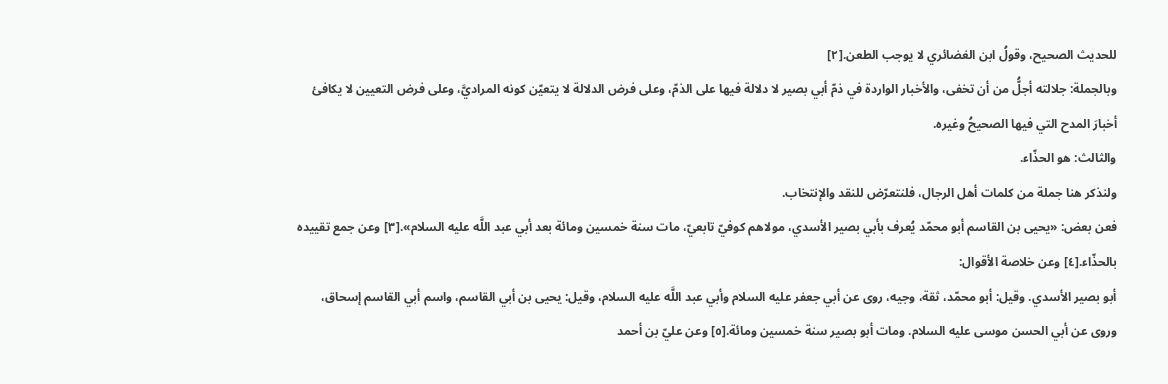للحديث الصحيح، وقولُ ابن الغضائري لا يوجب الطعن.[٢]
وبالجملة: جلالته أجلُّ من أن تخفى، والأخبار الواردة في ذمّ أبي بصير لا دلالة فيها على الذمّ، وعلى فرض الدلالة لا يتعيّن كونه المراديَّ، وعلى فرض التعيين لا يكافئ أخبارَ المدح التي فيها الصحيحُ وغيره.
والثالث: هو الحذّاء.
ولنذكر هنا جملة من كلمات أهل الرجال، فلنتعرّض للنقد والإنتخاب.
فعن بعض: «يحيى بن القاسم أبو محمّد يُعرف بأبي بصير الأسدي، مولاهم كوفيّ تابعيّ، مات سنة خمسين ومائة بعد أبي عبد اللَّه عليه السلام».[٣] وعن جمع تقييده بالحذّاء.[٤] وعن خلاصة الأقوال:
أبو بصير الأسدي. وقيل: أبو محمّد، ثقة، وجيه، روى عن أبي جعفر عليه السلام وأبي عبد اللَّه عليه السلام، وقيل: يحيى بن أبي القاسم، واسم أبي القاسم إسحاق، وروى عن أبي الحسن موسى عليه السلام. ومات أبو بصير سنة خمسين ومائة.[٥] وعن عليّ بن أحمد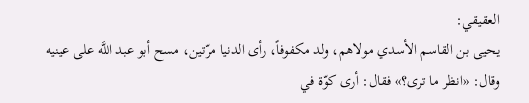العقيقي:
يحيى بن القاسم الأسدي مولاهم، ولد مكفوفاً، رأى الدنيا مرّتين، مسح أبو عبد اللَّه على عينيه وقال: «انظر ما ترى؟» فقال: أرى كوّة في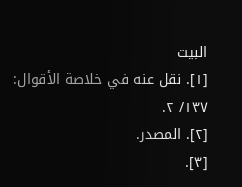البيت
[١]. نقل عنه في خلاصة الأقوال: ١٣٧/ ٢.
[٢]. المصدر.
[٣].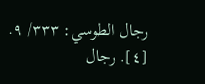رجال الطوسي: ٣٣٣/ ٩.
[٤]. رجال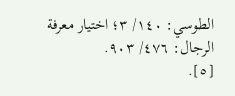الطوسي: ١٤٠/ ٣؛ اختيار معرفة الرجال: ٤٧٦/ ٩٠٣.
[٥].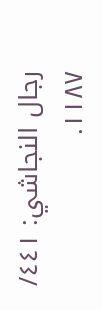رجال النجاشي: ٤٤١/ ١١٨٧.